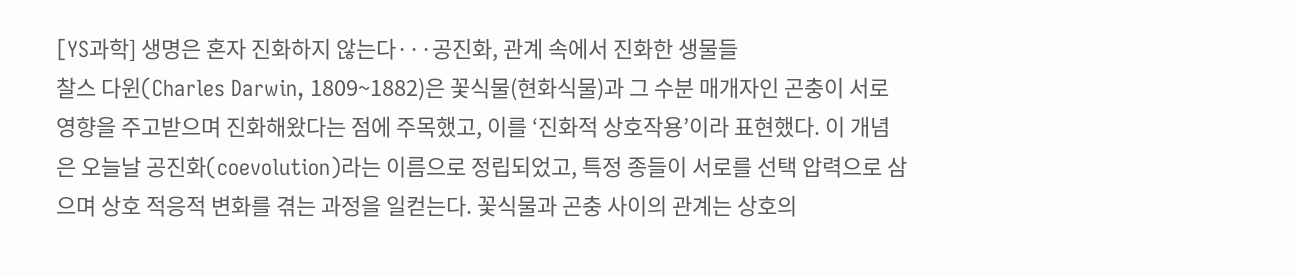[YS과학] 생명은 혼자 진화하지 않는다···공진화, 관계 속에서 진화한 생물들
찰스 다윈(Charles Darwin, 1809~1882)은 꽃식물(현화식물)과 그 수분 매개자인 곤충이 서로 영향을 주고받으며 진화해왔다는 점에 주목했고, 이를 ‘진화적 상호작용’이라 표현했다. 이 개념은 오늘날 공진화(coevolution)라는 이름으로 정립되었고, 특정 종들이 서로를 선택 압력으로 삼으며 상호 적응적 변화를 겪는 과정을 일컫는다. 꽃식물과 곤충 사이의 관계는 상호의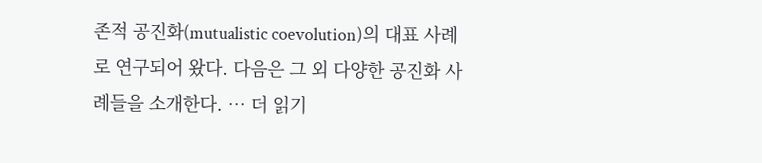존적 공진화(mutualistic coevolution)의 대표 사례로 연구되어 왔다. 다음은 그 외 다양한 공진화 사례들을 소개한다. … 더 읽기